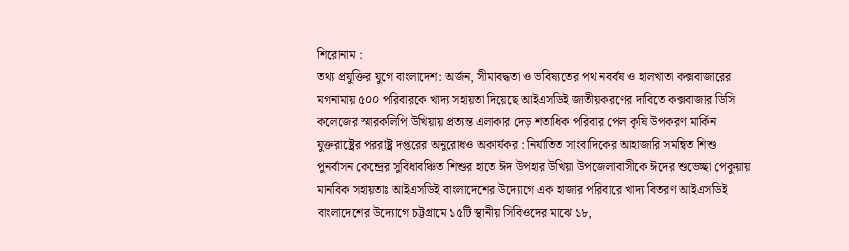শিরোনাম :
তথ্য প্রযুক্তির যুগে বাংলাদেশ: অর্জন, সীমাবদ্ধতা ও ভবিষ্যতের পথ নবর্বষ ও হালখাতা কক্সবাজারের মগনামায় ৫০০ পরিবারকে খাদ্য সহায়তা দিয়েছে আইএসডিই জাতীয়করণের দাবিতে কক্সবাজার ডিসি কলেজের স্মারকলিপি উখিয়ায় প্রত্যন্ত এলাকার দেড় শতাধিক পরিবার পেল কৃষি উপকরণ মার্কিন যুক্তরাষ্ট্রের পররাষ্ট্র দপ্তরের অনুরোধও অকার্যকর : নির্যাতিত সাংবাদিকের আহাজারি সমন্বিত শিশু পুনর্বাসন কেন্দ্রের সুবিধাবঞ্চিত শিশুর হাতে ঈদ উপহার উখিয়া উপজেলাবাসীকে ঈদের শুভেচ্ছা পেকুয়ায় মানবিক সহায়তাঃ আইএসডিই বাংলাদেশের উদ্যোগে এক হাজার পরিবারে খাদ্য বিতরণ আইএসডিই বাংলাদেশের উদ্যোগে চট্টগ্রামে ১৫টি স্থানীয় সিবিওদের মাঝে ১৮,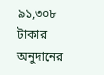৯১,৩০৮ টাকার অনুদানের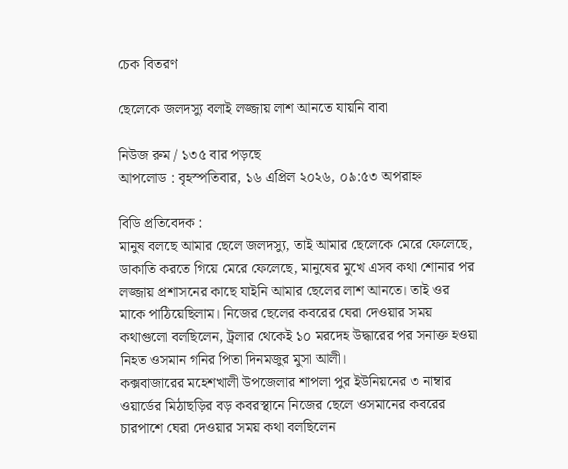চেক বিতরণ

ছেলেকে জলদস্যু বলাই লজ্জায় লাশ আনতে যায়নি বাবা

নিউজ রুম / ১৩৫ বার পড়ছে
আপলোড : বৃহস্পতিবার, ১৬ এপ্রিল ২০২৬, ০৯:৫৩ অপরাহ্ন

বিডি প্রতিবেদক :
মানুষ বলছে আমার ছেলে জলদস্যু, তাই আমার ছেলেকে মেরে ফেলেছে, ডাকাতি করতে গিয়ে মেরে ফেলেছে, মানুষের মুখে এসব কথা শোনার পর লজ্জায় প্রশাসনের কাছে যাইনি আমার ছেলের লাশ আনতে। তাই ওর মাকে পাঠিয়েছিলাম। নিজের ছেলের কবরের ঘেরা দেওয়ার সময় কথাগুলো বলছিলেন, ট্রলার থেকেই ১০ মরদেহ উদ্ধারের পর সনাক্ত হওয়া নিহত ওসমান গনির পিতা দিনমজুর মুসা আলী।
কক্সবাজারের মহেশখালী উপজেলার শাপলা পুর ইউনিয়নের ৩ নাম্বার ওয়ার্ডের মিঠাছড়ির বড় কবরস্থানে নিজের ছেলে ওসমানের কবরের চারপাশে ঘেরা দেওয়ার সময় কথা বলছিলেন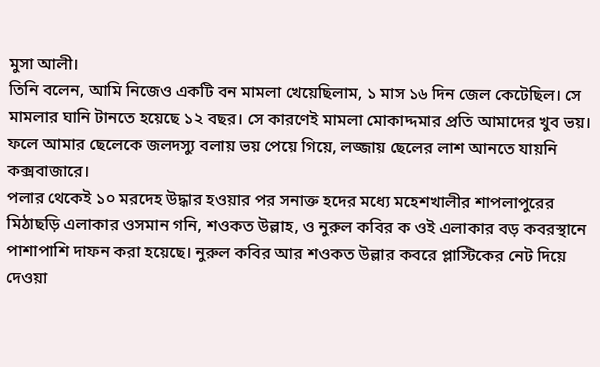মুসা আলী।
তিনি বলেন, আমি নিজেও একটি বন মামলা খেয়েছিলাম, ১ মাস ১৬ দিন জেল কেটেছিল। সে মামলার ঘানি টানতে হয়েছে ১২ বছর। সে কারণেই মামলা মোকাদ্দমার প্রতি আমাদের খুব ভয়। ফলে আমার ছেলেকে জলদস্যু বলায় ভয় পেয়ে গিয়ে, লজ্জায় ছেলের লাশ আনতে যায়নি কক্সবাজারে।
পলার থেকেই ১০ মরদেহ উদ্ধার হওয়ার পর সনাক্ত হদের মধ্যে মহেশখালীর শাপলাপুরের মিঠাছড়ি এলাকার ওসমান গনি, শওকত উল্লাহ, ও নুরুল কবির ক ওই এলাকার বড় কবরস্থানে পাশাপাশি দাফন করা হয়েছে। নুরুল কবির আর শওকত উল্লার কবরে প্লাস্টিকের নেট দিয়ে দেওয়া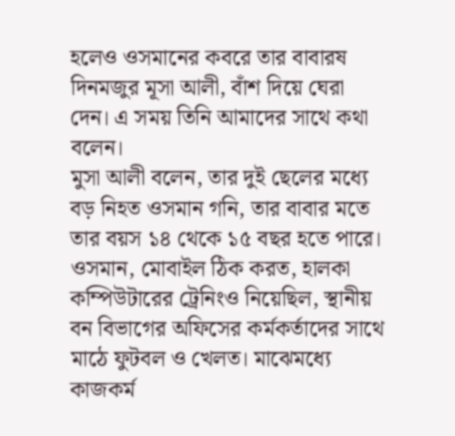হলেও ওসমানের কবরে তার বাবারষ দিনমজুর মূসা আলী, বাঁশ দিয়ে ঘেরা দেন। এ সময় তিনি আমাদের সাথে কথা বলেন।
মুসা আলী বলেন, তার দুই ছেলের মধ্যে বড় নিহত ওসমান গনি, তার বাবার মতে তার বয়স ১৪ থেকে ১৫ বছর হতে পারে। ওসমান, মোবাইল ঠিক করত, হালকা কম্পিউটারের ট্রেনিংও নিয়েছিল, স্থানীয় বন বিভাগের অফিসের কর্মকর্তাদের সাথে মাঠে ফুটবল ও খেলত। মাঝেমধ্যে কাজকর্ম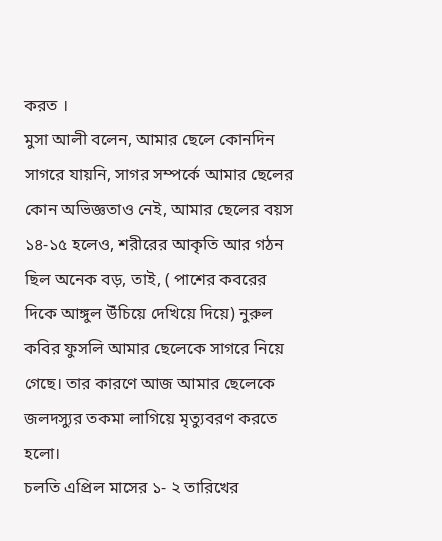করত ।
মুসা আলী বলেন, আমার ছেলে কোনদিন সাগরে যায়নি, সাগর সম্পর্কে আমার ছেলের কোন অভিজ্ঞতাও নেই, আমার ছেলের বয়স ১৪-১৫ হলেও, শরীরের আকৃতি আর গঠন ছিল অনেক বড়, তাই, ( পাশের কবরের দিকে আঙ্গুল উঁচিয়ে দেখিয়ে দিয়ে) নুরুল কবির ফুসলি আমার ছেলেকে সাগরে নিয়ে গেছে। তার কারণে আজ আমার ছেলেকে জলদস্যুর তকমা লাগিয়ে মৃত্যুবরণ করতে হলো।
চলতি এপ্রিল মাসের ১- ২ তারিখের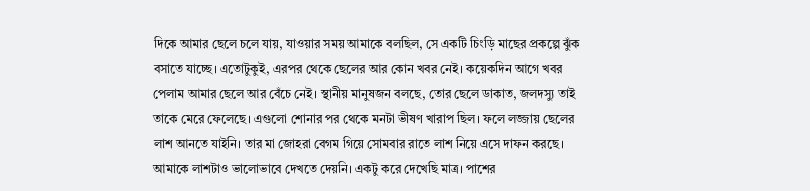দিকে আমার ছেলে চলে যায়, যাওয়ার সময় আমাকে বলছিল, সে একটি চিংড়ি মাছের প্রকল্পে ঝুঁক বসাতে যাচ্ছে। এতোটুকুই, এরপর থেকে ছেলের আর কোন খবর নেই। কয়েকদিন আগে খবর পেলাম আমার ছেলে আর বেঁচে নেই। স্থানীয় মানুষজন বলছে, তোর ছেলে ডাকাত, জলদস্যু তাই তাকে মেরে ফেলেছে। এগুলো শোনার পর থেকে মনটা ভীষণ খারাপ ছিল। ফলে লজ্জায় ছেলের লাশ আনতে যাইনি। তার মা জোহরা বেগম গিয়ে সোমবার রাতে লাশ নিয়ে এসে দাফন করছে। আমাকে লাশটাও ভালোভাবে দেখতে দেয়নি। একটু করে দেখেছি মাত্র। পাশের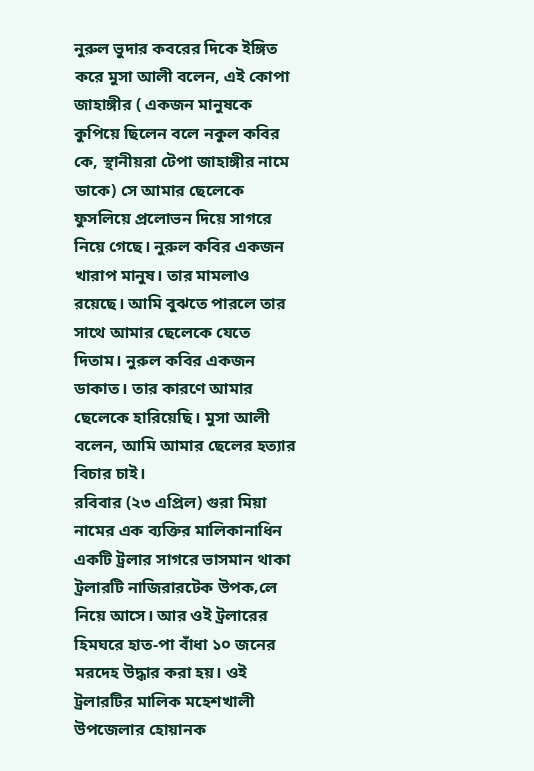নুরুল ভুদার কবরের দিকে ইঙ্গিত করে মুসা আলী বলেন, এই কোপা জাহাঙ্গীর ( একজন মানুষকে কুপিয়ে ছিলেন বলে নকুল কবির কে, স্থানীয়রা টেপা জাহাঙ্গীর নামে ডাকে) সে আমার ছেলেকে ফুসলিয়ে প্রলোভন দিয়ে সাগরে নিয়ে গেছে। নুরুল কবির একজন খারাপ মানুষ। তার মামলাও রয়েছে। আমি বুঝতে পারলে তার সাথে আমার ছেলেকে যেতে দিতাম। নুরুল কবির একজন ডাকাত। তার কারণে আমার ছেলেকে হারিয়েছি। মুসা আলী বলেন, আমি আমার ছেলের হত্যার বিচার চাই।
রবিবার (২৩ এপ্রিল) গুরা মিয়া নামের এক ব্যক্তির মালিকানাধিন একটি ট্রলার সাগরে ভাসমান থাকা ট্রলারটি নাজিরারটেক উপক‚লে নিয়ে আসে। আর ওই ট্রলারের হিমঘরে হাত-পা বাঁধা ১০ জনের মরদেহ উদ্ধার করা হয়। ওই ট্রলারটির মালিক মহেশখালী উপজেলার হোয়ানক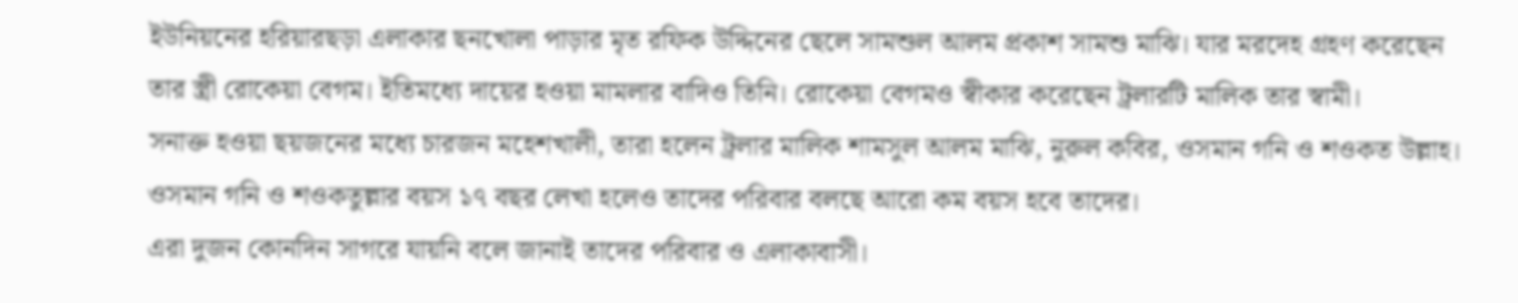ইউনিয়নের হরিয়ারছড়া এলাকার ছনখোলা পাড়ার মৃত রফিক উদ্দিনের ছেলে সামশুল আলম প্রকাশ সামশু মাঝি। যার মরদেহ গ্রহণ করেছেন তার স্ত্রী রোকেয়া বেগম। ইতিমধ্যে দায়ের হওয়া মামলার বাদিও তিনি। রোকেয়া বেগমও স্বীকার করেছেন ট্রলারটি মালিক তার স্বামী।
সনাক্ত হওয়া ছয়জনের মধ্যে চারজন মহেশখালী, তারা হলেন ট্রলার মালিক শামসুল আলম মাঝি, নুরুল কবির, ওসমান গনি ও শওকত উল্লাহ। ওসমান গনি ও শওকতুল্লার বয়স ১৭ বছর লেখা হলেও তাদের পরিবার বলছে আরো কম বয়স হবে তাদের।
এরা দুজন কোনদিন সাগরে যায়নি বলে জানাই তাদের পরিবার ও এলাকাবাসী।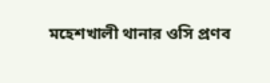মহেশখালী থানার ওসি প্রণব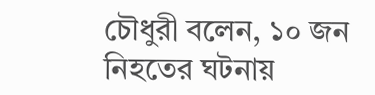চৌধুরী বলেন, ১০ জন নিহতের ঘটনায়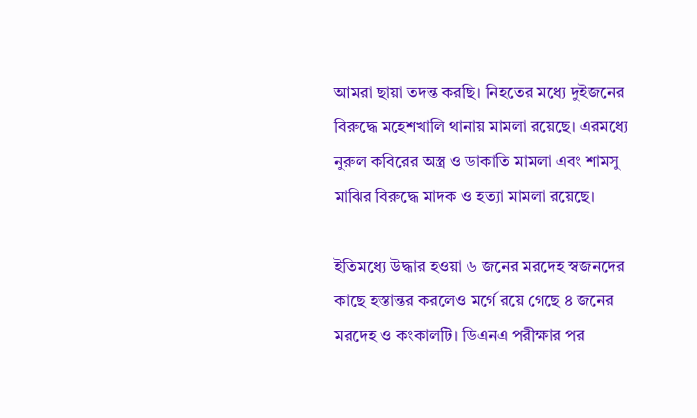আমরা ছায়া তদন্ত করছি। নিহতের মধ্যে দুইজনের বিরুদ্ধে মহেশখালি থানায় মামলা রয়েছে। এরমধ্যে নুরুল কবিরের অস্ত্র ও ডাকাতি মামলা এবং শামসু মাঝির বিরুদ্ধে মাদক ও হত্যা মামলা রয়েছে।

ইতিমধ্যে উদ্ধার হওয়া ৬ জনের মরদেহ স্বজনদের কাছে হস্তান্তর করলেও মর্গে রয়ে গেছে ৪ জনের মরদেহ ও কংকালটি। ডিএনএ পরীক্ষার পর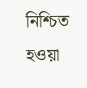নিশ্চিত হওয়া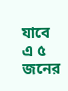যাবে এ ৫ জনের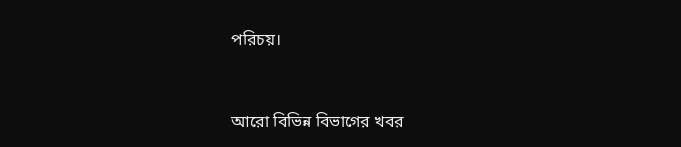পরিচয়।


আরো বিভিন্ন বিভাগের খবর